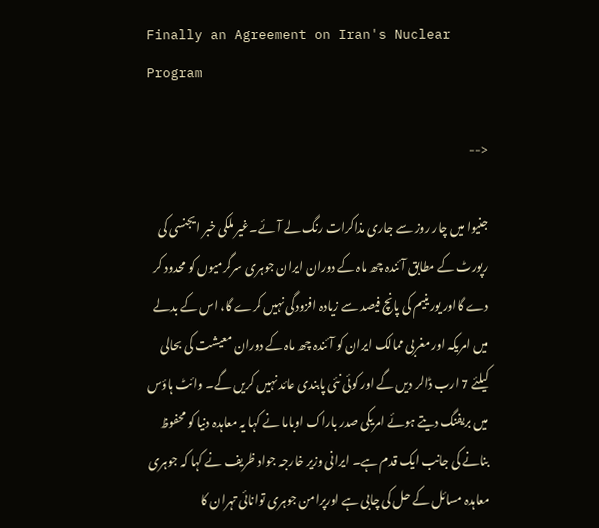Finally an Agreement on Iran's Nuclear Program

<--

جنیوا میں چار روز سے جاری مذاکرات رنگ لے آئے۔غیر ملکی خبر ایجنسی کی رپورٹ کے مطابق آئندہ چھ ماہ کے دوران ایران جوہری سرگرمیوں کو محدود کر دے گااور یورینیم کی پانچ فیصد سے زیادہ افزودگی نہیں کرے گا، اس کے بدلے میں امریکہ اور مغربی ممالک ایران کو آئندہ چھ ماہ کے دوران معیشت کی بحالی کیلئے 7 ارب ڈالر دیں گے اور کوئی نئی پابندی عائد نہیں کریں گے۔ وائٹ ہاؤس میں بریفنگ دیتے ہوئے امریکی صدر باراک اوباما نے کہا یہ معاہدہ دنیا کو محفوظ بنانے کی جانب ایک قدم ہے۔ ایرانی وزیر خارجہ جواد ظریف نے کہا کہ جوہری معاہدہ مسائل کے حل کی چابی ہے اورپرامن جوہری توانائی تہران کا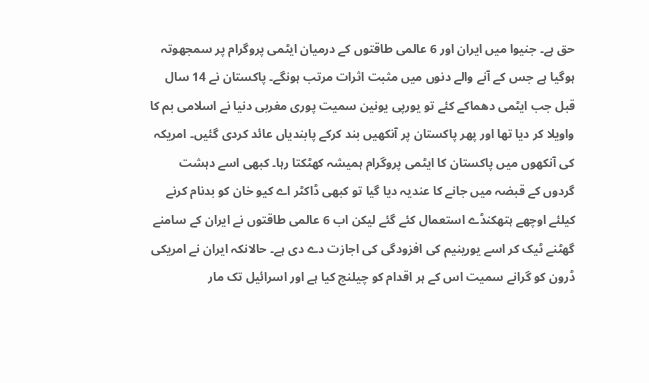حق ہے۔ جنیوا میں ایران اور 6 عالمی طاقتوں کے درمیان ایٹمی پروگرام پر سمجھوتہ ہوگیا ہے جس کے آنے والے دنوں میں مثبت اثرات مرتب ہونگے۔ پاکستان نے 14 سال قبل جب ایٹمی دھماکے کئے تو یورپی یونین سمیت پوری مغربی دنیا نے اسلامی بم کا واویلا کر دیا تھا اور پھر پاکستان پر آنکھیں بند کرکے پابندیاں عائد کردی گئیں۔ امریکہ کی آنکھوں میں پاکستان کا ایٹمی پروگرام ہمیشہ کھٹکتا رہا۔ کبھی اسے دہشت گردوں کے قبضہ میں جانے کا عندیہ دیا گیا تو کبھی ڈاکٹر اے کیو خان کو بدنام کرنے کیلئے اوچھے ہتھکنڈے استعمال کئے گئے لیکن اب 6 عالمی طاقتوں نے ایران کے سامنے گھٹنے ٹیک کر اسے یورینیم کی افزودگی کی اجازت دے دی ہے۔ حالانکہ ایران نے امریکی ڈرون کو گرانے سمیت اس کے ہر اقدام کو چیلنج کیا ہے اور اسرائیل تک مار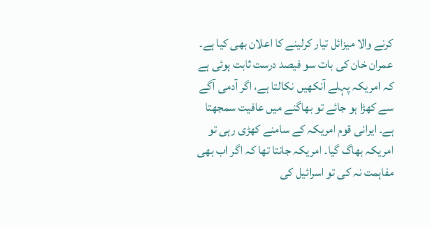کرنے والا میزائل تیار کرلینے کا اعلان بھی کیا ہے۔ عمران خان کی بات سو فیصد درست ثابت ہوئی ہے کہ امریکہ پہلے آنکھیں نکالتا ہے، اگر آدمی آگے سے کھڑا ہو جائے تو بھاگنے میں عافیت سمجھتا ہے۔ ایرانی قوم امریکہ کے سامنے کھڑی رہی تو امریکہ بھاگ گیا۔ امریکہ جانتا تھا کہ اگر اب بھی مفاہمت نہ کی تو اسرائیل کی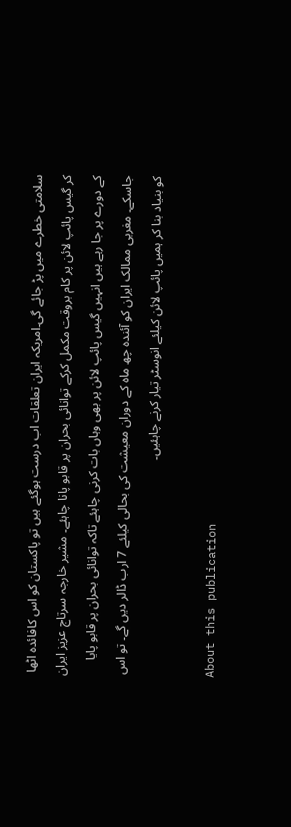سلامتی خطرے میں پڑ جائے گی۔امریکہ ایران تعلقات اب درست ہوگئے ہیں تو پاکستان کو اس کافائدہ اٹھا کر گیس پائپ لائن پر کام بروقت مکمل کرکے توانائی بحران پر قابو پانا چاہئے۔ مشیر خارجہ سرتاج عزیز ایران کے دورے پر جا رہے ہیں انہیں گیس پائپ لائن پر بھی وہاں بات کرنی چاہئے تاکہ توانائی بحران پر قابو پایا جاسکے۔ مغربی ممالک ایران کو آئندہ چھ ماہ کے دوران معیشت کی بحالی کیلئے 7 ارب ڈالر دیں گے۔ تو اس کو بنیاد بنا کر ہمیں پائپ لائن کیلئے انوسٹر تیار کرنے چاہئیں۔

About this publication